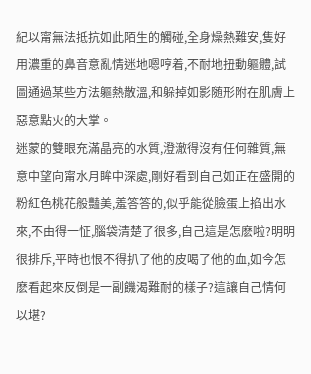紀以甯無法抵抗如此陌生的觸碰,全身燥熱難安,隻好用濃重的鼻音意亂情迷地嗯哼着,不耐地扭動軀體,試圖通過某些方法軀熱散溫,和躲掉如影随形附在肌膚上惡意點火的大掌。
迷蒙的雙眼充滿晶亮的水質,澄澈得沒有任何雜質,無意中望向甯水月眸中深處,剛好看到自己如正在盛開的粉紅色桃花般豔美,羞答答的,似乎能從臉蛋上掐出水來,不由得一怔,腦袋清楚了很多,自己這是怎麽啦?明明很排斥,平時也恨不得扒了他的皮喝了他的血,如今怎麽看起來反倒是一副饑渴難耐的樣子?這讓自己情何以堪?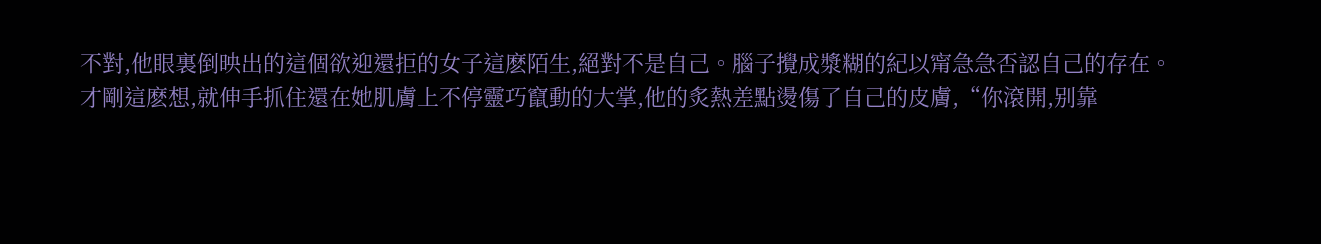不對,他眼裏倒映出的這個欲迎還拒的女子這麽陌生,絕對不是自己。腦子攪成漿糊的紀以甯急急否認自己的存在。
才剛這麽想,就伸手抓住還在她肌膚上不停靈巧竄動的大掌,他的炙熱差點燙傷了自己的皮膚,“你滾開,别靠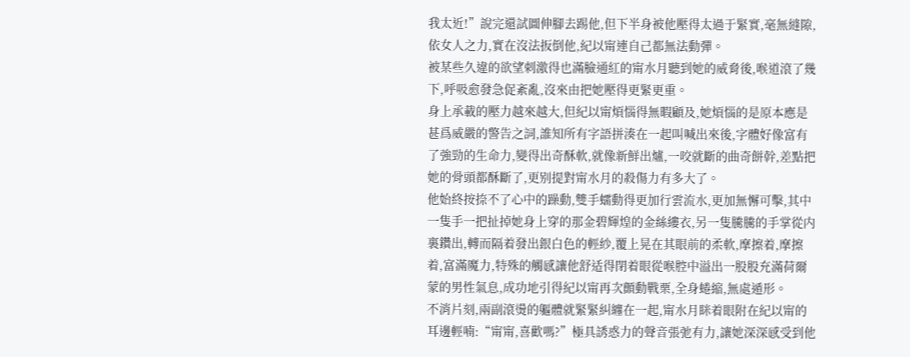我太近!”說完還試圖伸腳去踢他,但下半身被他壓得太過于緊實,毫無縫隙,依女人之力,實在沒法扳倒他,紀以甯連自己都無法動彈。
被某些久違的欲望刺激得也滿臉通紅的甯水月聽到她的威脅後,喉道滾了幾下,呼吸愈發急促紊亂,沒來由把她壓得更緊更重。
身上承載的壓力越來越大,但紀以甯煩惱得無暇顧及,她煩惱的是原本應是甚爲威嚴的警告之詞,誰知所有字語拼湊在一起叫喊出來後,字體好像富有了強勁的生命力,變得出奇酥軟,就像新鮮出爐,一咬就斷的曲奇餅幹,差點把她的骨頭都酥斷了,更别提對甯水月的殺傷力有多大了。
他始終按捺不了心中的躁動,雙手蠕動得更加行雲流水,更加無懈可擊,其中一隻手一把扯掉她身上穿的那金碧輝煌的金絲縷衣,另一隻騰騰的手掌從内裏鑽出,轉而隔着發出銀白色的輕紗,覆上晃在其眼前的柔軟,摩擦着,摩擦着,富滿魔力,特殊的觸感讓他舒适得閉着眼從喉腔中溢出一股股充滿荷爾蒙的男性氣息,成功地引得紀以甯再次顫動戰栗,全身蜷縮,無處遁形。
不消片刻,兩副滾燙的軀體就緊緊糾纏在一起,甯水月眯着眼附在紀以甯的耳邊輕喃:“甯甯,喜歡嗎?”極具誘惑力的聲音張弛有力,讓她深深感受到他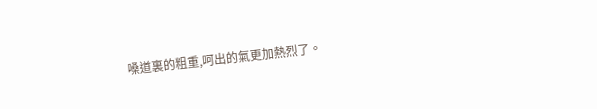嗓道裏的粗重,呵出的氣更加熱烈了。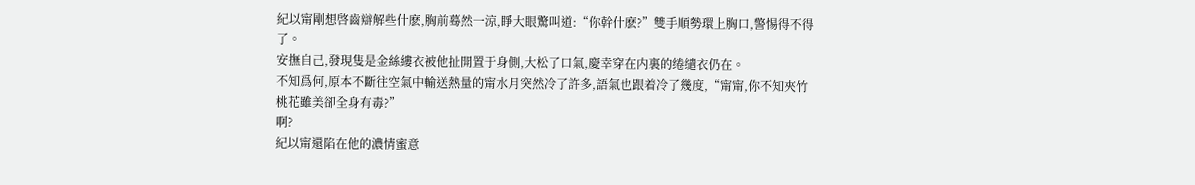紀以甯剛想啓齒辯解些什麽,胸前蓦然一涼,睜大眼驚叫道:“你幹什麽?”雙手順勢環上胸口,警惕得不得了。
安撫自己,發現隻是金絲縷衣被他扯開置于身側,大松了口氣,慶幸穿在内裏的绻缱衣仍在。
不知爲何,原本不斷往空氣中輸送熱量的甯水月突然冷了許多,語氣也跟着冷了幾度,“甯甯,你不知夾竹桃花雖美卻全身有毒?”
啊?
紀以甯還陷在他的濃情蜜意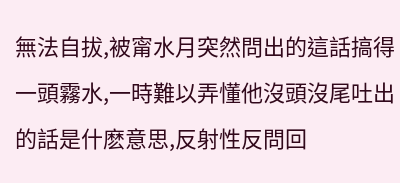無法自拔,被甯水月突然問出的這話搞得一頭霧水,一時難以弄懂他沒頭沒尾吐出的話是什麽意思,反射性反問回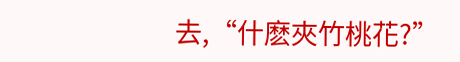去,“什麽夾竹桃花?”